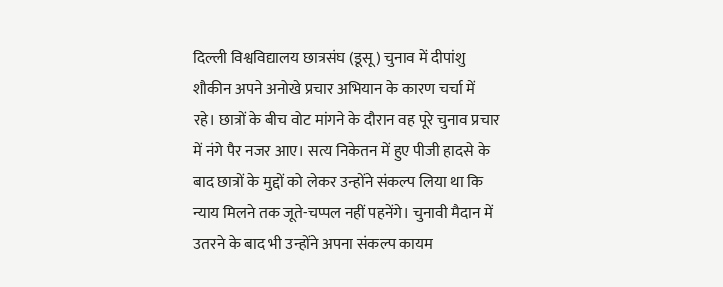दिल्ली विश्वविद्यालय छात्रसंघ (डूसू) चुनाव में दीपांशु शौकीन अपने अनोखे प्रचार अभियान के कारण चर्चा में रहे। छात्रों के बीच वोट मांगने के दौरान वह पूरे चुनाव प्रचार में नंगे पैर नजर आए। सत्य निकेतन में हुए पीजी हादसे के बाद छात्रों के मुद्दों को लेकर उन्होंने संकल्प लिया था कि न्याय मिलने तक जूते-चप्पल नहीं पहनेंगे। चुनावी मैदान में उतरने के बाद भी उन्होंने अपना संकल्प कायम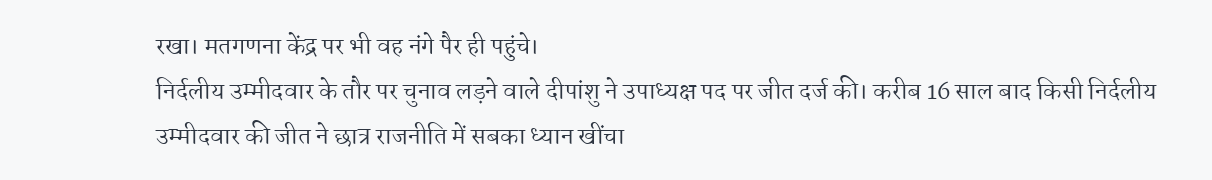रखा। मतगणना केंद्र पर भी वह नंगे पैर ही पहुंचे।
निर्दलीय उम्मीदवार के तौर पर चुनाव लड़ने वाले दीपांशु ने उपाध्यक्ष पद पर जीत दर्ज की। करीब 16 साल बाद किसी निर्दलीय उम्मीदवार की जीत ने छात्र राजनीति में सबका ध्यान खींचा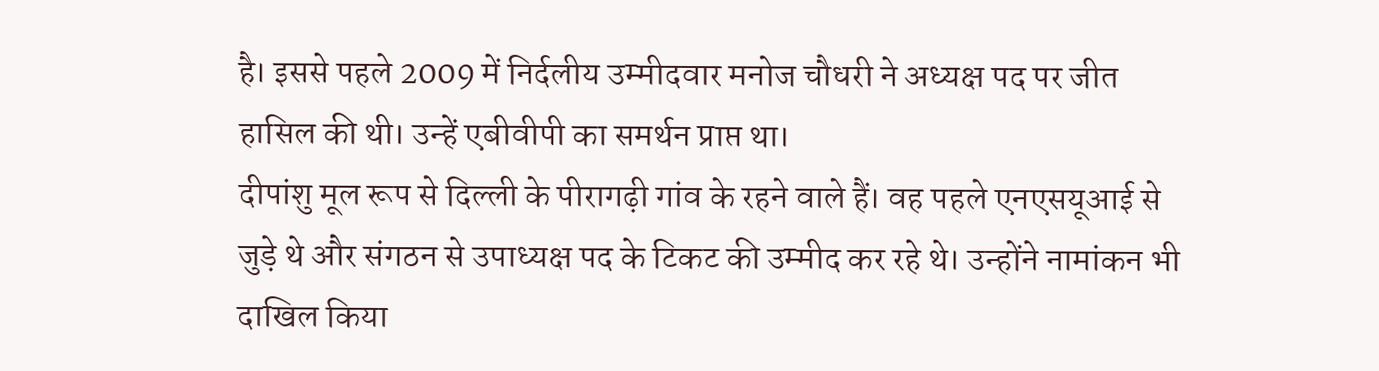है। इससे पहले 2009 में निर्दलीय उम्मीदवार मनोज चौधरी ने अध्यक्ष पद पर जीत हासिल की थी। उन्हें एबीवीपी का समर्थन प्राप्त था।
दीपांशु मूल रूप से दिल्ली के पीरागढ़ी गांव के रहने वाले हैं। वह पहले एनएसयूआई से जुड़े थे और संगठन से उपाध्यक्ष पद के टिकट की उम्मीद कर रहे थे। उन्होंने नामांकन भी दाखिल किया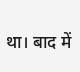था। बाद में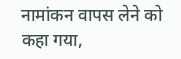नामांकन वापस लेने को कहा गया,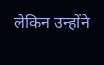लेकिन उन्होंने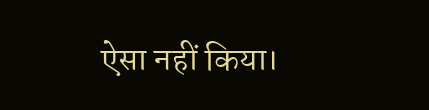ऐसा नहीं किया।